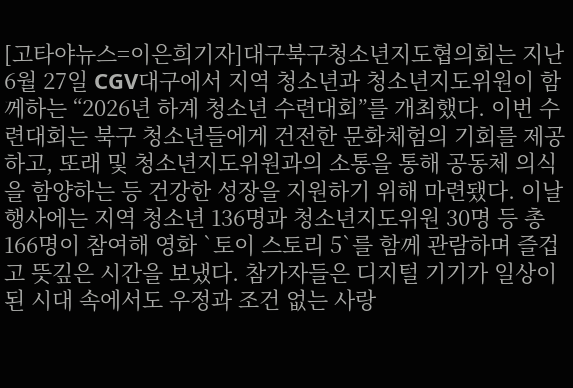[고타야뉴스=이은희기자]대구북구청소년지도협의회는 지난 6월 27일 CGV대구에서 지역 청소년과 청소년지도위원이 함께하는 “2026년 하계 청소년 수련대회”를 개최했다. 이번 수련대회는 북구 청소년들에게 건전한 문화체험의 기회를 제공하고, 또래 및 청소년지도위원과의 소통을 통해 공동체 의식을 함양하는 등 건강한 성장을 지원하기 위해 마련됐다. 이날 행사에는 지역 청소년 136명과 청소년지도위원 30명 등 총 166명이 참여해 영화 `토이 스토리 5`를 함께 관람하며 즐겁고 뜻깊은 시간을 보냈다. 참가자들은 디지털 기기가 일상이 된 시대 속에서도 우정과 조건 없는 사랑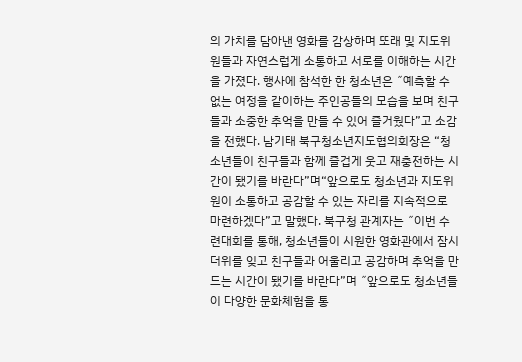의 가치를 담아낸 영화를 감상하며 또래 및 지도위원들과 자연스럽게 소통하고 서로를 이해하는 시간을 가졌다. 행사에 참석한 한 청소년은 ˝예측할 수 없는 여정을 같이하는 주인공들의 모습을 보며 친구들과 소중한 추억을 만들 수 있어 즐거웠다”고 소감을 전했다. 남기태 북구청소년지도협의회장은 “청소년들이 친구들과 함께 즐겁게 웃고 재충전하는 시간이 됐기를 바란다”며“앞으로도 청소년과 지도위원이 소통하고 공감할 수 있는 자리를 지속적으로 마련하겠다”고 말했다. 북구청 관계자는 ˝이번 수련대회를 통해, 청소년들이 시원한 영화관에서 잠시 더위를 잊고 친구들과 어울리고 공감하며 추억을 만드는 시간이 됐기를 바란다”며 ˝앞으로도 청소년들이 다양한 문화체험을 통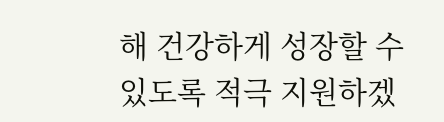해 건강하게 성장할 수 있도록 적극 지원하겠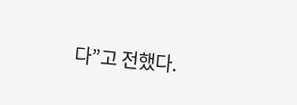다”고 전했다.